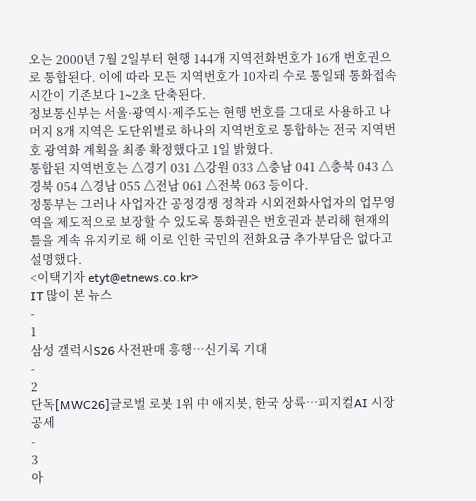오는 2000년 7월 2일부터 현행 144개 지역전화번호가 16개 번호권으로 통합된다. 이에 따라 모든 지역번호가 10자리 수로 통일돼 통화접속 시간이 기존보다 1∼2초 단축된다.
정보통신부는 서울·광역시·제주도는 현행 번호를 그대로 사용하고 나머지 8개 지역은 도단위별로 하나의 지역번호로 통합하는 전국 지역번호 광역화 계획을 최종 확정했다고 1일 밝혔다.
통합된 지역번호는 △경기 031 △강원 033 △충남 041 △충북 043 △경북 054 △경남 055 △전남 061 △전북 063 등이다.
정통부는 그러나 사업자간 공정경쟁 정착과 시외전화사업자의 업무영역을 제도적으로 보장할 수 있도록 통화권은 번호권과 분리해 현재의 틀을 계속 유지키로 해 이로 인한 국민의 전화요금 추가부담은 없다고 설명했다.
<이택기자 etyt@etnews.co.kr>
IT 많이 본 뉴스
-
1
삼성 갤럭시S26 사전판매 흥행…신기록 기대
-
2
단독[MWC26]글로벌 로봇 1위 中 애지봇, 한국 상륙…피지컬AI 시장 공세
-
3
아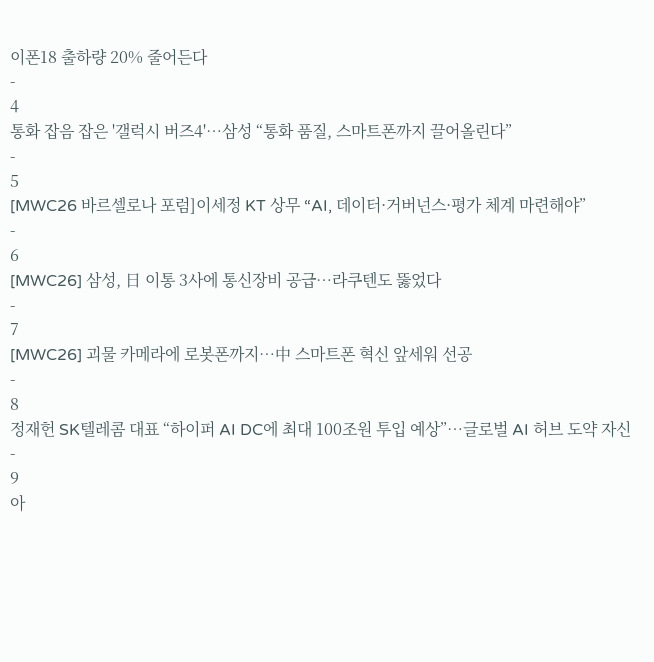이폰18 출하량 20% 줄어든다
-
4
통화 잡음 잡은 '갤럭시 버즈4'…삼성 “통화 품질, 스마트폰까지 끌어올린다”
-
5
[MWC26 바르셀로나 포럼]이세정 KT 상무 “AI, 데이터·거버넌스·평가 체계 마련해야”
-
6
[MWC26] 삼성, 日 이통 3사에 통신장비 공급…라쿠텐도 뚫었다
-
7
[MWC26] 괴물 카메라에 로봇폰까지…中 스마트폰 혁신 앞세워 선공
-
8
정재헌 SK텔레콤 대표 “하이퍼 AI DC에 최대 100조원 투입 예상”…글로벌 AI 허브 도약 자신
-
9
아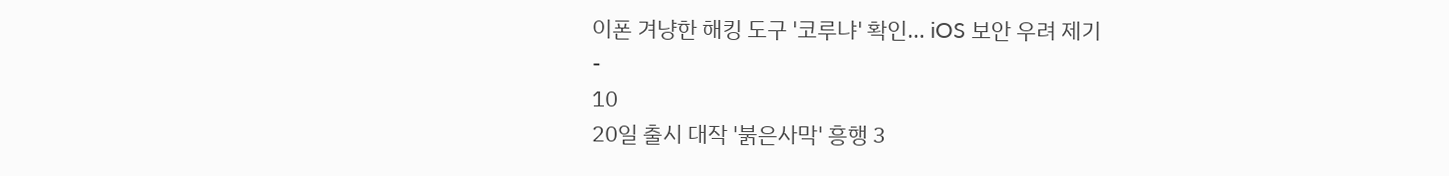이폰 겨냥한 해킹 도구 '코루냐' 확인… iOS 보안 우려 제기
-
10
20일 출시 대작 '붉은사막' 흥행 3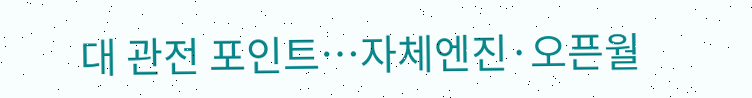대 관전 포인트…자체엔진·오픈월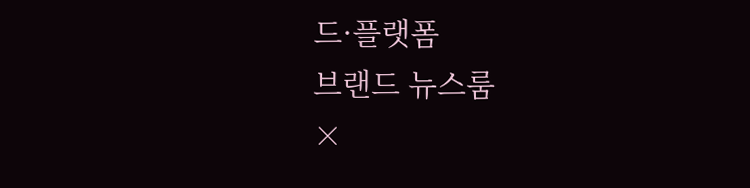드·플랫폼
브랜드 뉴스룸
×